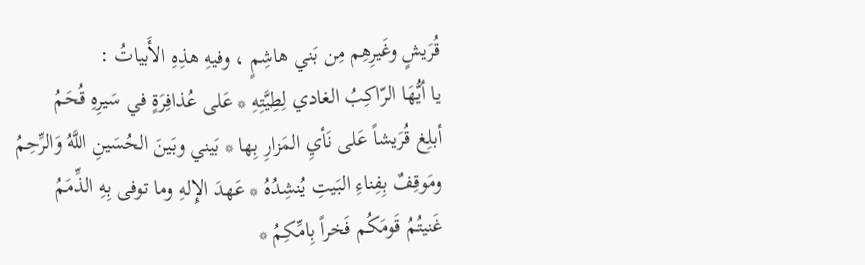قُرَيشٍ وغَيرِهِم مِن بَني هاشِمٍ ، وفيهِ هذِهِ الأَبياتُ :
يا أيُّهَا الرّاكِبُ الغادي لِطِيَّتِهِ * عَلى عُذافِرَةٍ في سَيرِهِ قُحَمُ
أبلِغ قُرَيشاً عَلى نَأيِ المَزارِ بِها * بَيني وبَينَ الحُسَينِ اللَّهُ وَالرِّحِمُ
ومَوقِفٌ بِفِناءِ البَيتِ يُنشِدُهُ * عَهدَ الإِلهِ وما توفى بِهِ الذِّمَمُ
غَنيتُمُ قَومَكُم فَخراً بِامِّكِمُ *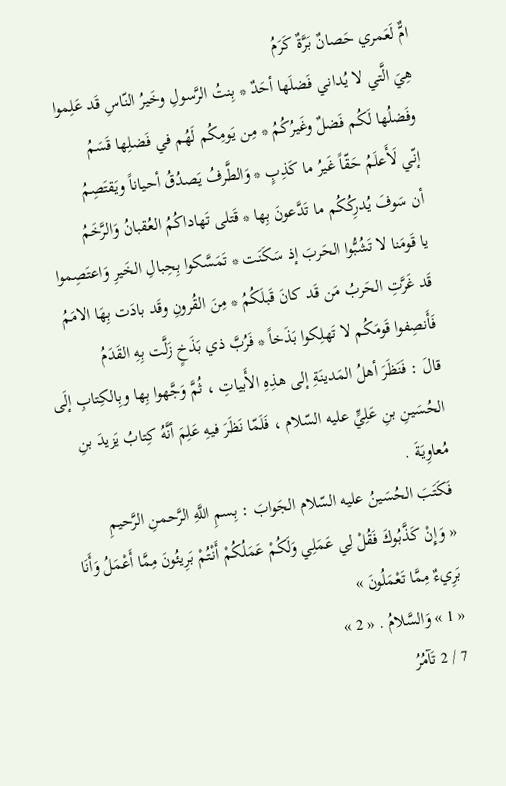امٌّ لَعَمري حَصانٌ بَرَّةٌ كَرَمُ
هِيَ الَّتي لا يُداني فَضلَها أحَدٌ * بِنتُ الرَّسولِ وخَيرُ النّاسِ قَد عَلِموا
وفَضلُها لَكُم فَضلٌ وغَيرُكُمُ * مِن يَومِكُم لَهُم في فَضلِها قَسَمُ
إنّي لَأَعلَمُ حَقّاً غَيرُ ما كَذِبٍ * وَالطَّرفُ يَصدُقُ أحياناً ويَقتَصِمُ
أن سَوفَ يُدرِكُكُم ما تَدَّعونَ بِها * قَتلى تَهاداكُمُ العُقبانُ وَالرَّخَمُ
يا قَومَنا لا تَشُبُّوا الحَربَ إذ سَكَنَت * تَمَسَّكوا بِحِبالِ الخَيرِ وَاعتَصِموا
قَد غَرَّتِ الحَربُ مَن قَد كانَ قَبلَكُمُ * مِنَ القُرونِ وقَد بادَت بِهَا الامَمُ
فَأَنصِفوا قَومَكُم لا تَهلِكوا بَذَخاً * فَرُبَّ ذي بَذَخٍ زَلَّت بِهِ القَدَمُ
قالَ : فَنَظَرَ أهلُ المَدينَةِ إلى هذِهِ الأَبياتِ ، ثُمَّ وَجَّهوا بِها وبِالكِتابِ إلَى الحُسَينِ بنِ عَلِيٍّ عليه السّلام ، فَلَمّا نَظَرَ فيهِ عَلِمَ أنَّهُ كِتابُ يَزيدَ بنِ مُعاوِيَةَ .
فَكَتَبَ الحُسَينُ عليه السّلام الجَوابَ : بِسمِ اللَّهِ الرَّحمنِ الرَّحيمِ
« وَإِنْ كَذَّبُوكَ فَقُلْ لِي عَمَلِي وَلَكُمْ عَمَلُكُمْ أَنْتُمْ بَرِيئُونَ مِمَّا أَعْمَلُ وَأَنَا بَرِيءٌ مِمَّا تَعْمَلُونَ »
« 1 » وَالسَّلامُ . « 2 »
7 / 2 تَآمُرُ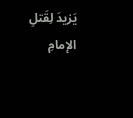يَزيدَ لِقَتلِ الإمامِ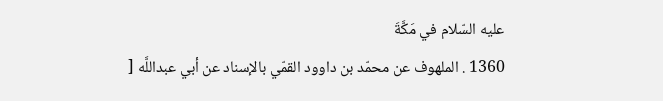عليه السّلام في مَكَّةَ
1360 . الملهوف عن محمّد بن داوود القمّي بالإسناد عن أبي عبداللَّه [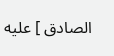الصادق ] عليه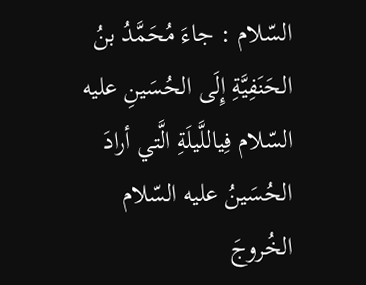السّلام : جاءَ مُحَمَّدُ بنُ الحَنَفِيَّةِ إِلَى الحُسَينِ عليه السّلام فِياللَّيلَةِ الَّتي أرادَ الحُسَينُ عليه السّلام الخُروجَ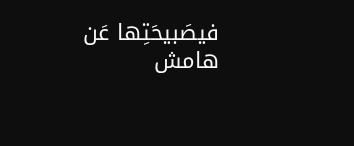فيصَبيحَتِها عَن
هامش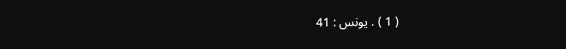( 1 ) . يونس : 41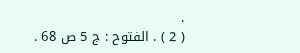.
( 2 ) . الفتوح : ج 5 ص 68 .